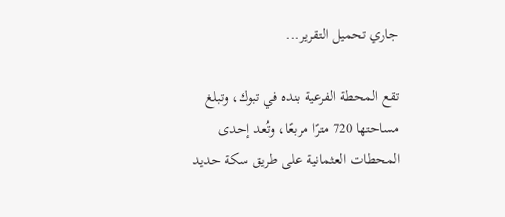جاري تحميل التقرير...

تقع المحطة الفرعية بنده في تبوك، وتبلغ مساحتها 720 مترًا مربعًا، وتُعد إحدى المحطات العثمانية على طريق سكة حديد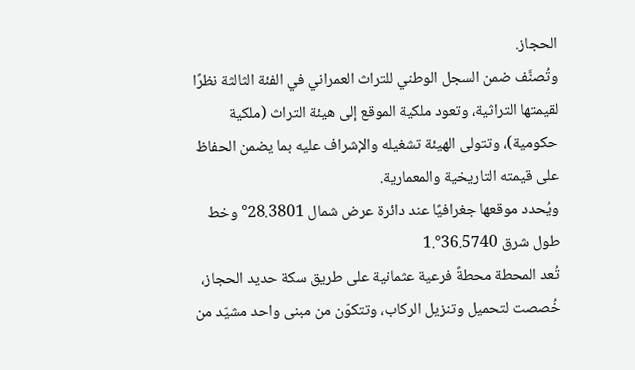الحجاز.
وتُصنَّف ضمن السجل الوطني للتراث العمراني في الفئة الثالثة نظرًا لقيمتها التراثية، وتعود ملكية الموقع إلى هيئة التراث (ملكية حكومية)، وتتولى الهيئة تشغيله والإشراف عليه بما يضمن الحفاظ على قيمته التاريخية والمعمارية.
ويُحدد موقعها جغرافيًا عند دائرة عرض شمال 28.3801° وخط طول شرق 36.5740°.1
تُعد المحطة محطةً فرعية عثمانية على طريق سكة حديد الحجاز، خُصصت لتحميل وتنزيل الركاب، وتتكوّن من مبنى واحد مشيّد من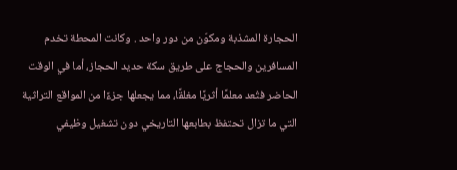الحجارة المشذبة ومكوّن من دور واحد . وكانت المحطة تخدم المسافرين والحجاج على طريق سكة حديد الحجاز، أما في الوقت الحاضر فتُعد معلمًا أثريًا مغلقًا، مما يجعلها جزءًا من المواقع التراثية التي ما تزال تحتفظ بطابعها التاريخي دون تشغيل وظيفي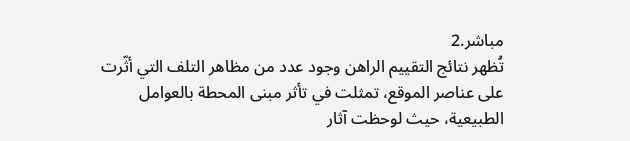مباشر.2
تُظهر نتائج التقييم الراهن وجود عدد من مظاهر التلف التي أثّرت على عناصر الموقع، تمثلت في تأثر مبنى المحطة بالعوامل الطبيعية، حيث لوحظت آثار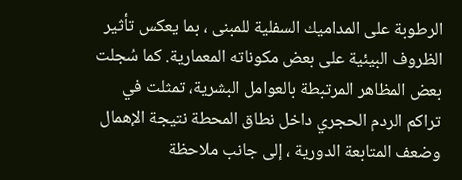الرطوبة على المداميك السفلية للمبنى ، بما يعكس تأثير الظروف البيئية على بعض مكوناته المعمارية. كما سُجلت بعض المظاهر المرتبطة بالعوامل البشرية، تمثلت في تراكم الردم الحجري داخل نطاق المحطة نتيجة الإهمال وضعف المتابعة الدورية ، إلى جانب ملاحظة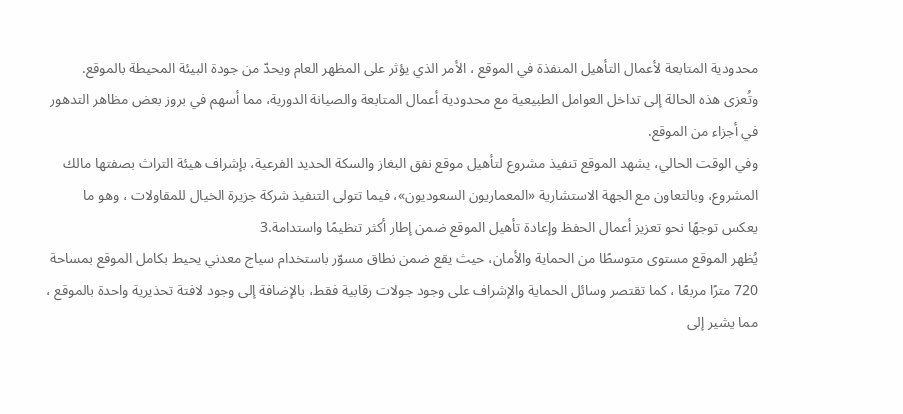محدودية المتابعة لأعمال التأهيل المنفذة في الموقع ، الأمر الذي يؤثر على المظهر العام ويحدّ من جودة البيئة المحيطة بالموقع.
وتُعزى هذه الحالة إلى تداخل العوامل الطبيعية مع محدودية أعمال المتابعة والصيانة الدورية، مما أسهم في بروز بعض مظاهر التدهور في أجزاء من الموقع.
وفي الوقت الحالي، يشهد الموقع تنفيذ مشروع لتأهيل موقع نفق البغاز والسكة الحديد الفرعية، بإشراف هيئة التراث بصفتها مالك المشروع، وبالتعاون مع الجهة الاستشارية «المعماريون السعوديون»، فيما تتولى التنفيذ شركة جزيرة الخيال للمقاولات ، وهو ما يعكس توجهًا نحو تعزيز أعمال الحفظ وإعادة تأهيل الموقع ضمن إطار أكثر تنظيمًا واستدامة.3
يُظهر الموقع مستوى متوسطًا من الحماية والأمان، حيث يقع ضمن نطاق مسوّر باستخدام سياج معدني يحيط بكامل الموقع بمساحة 720 مترًا مربعًا ، كما تقتصر وسائل الحماية والإشراف على وجود جولات رقابية فقط، بالإضافة إلى وجود لافتة تحذيرية واحدة بالموقع ، مما يشير إلى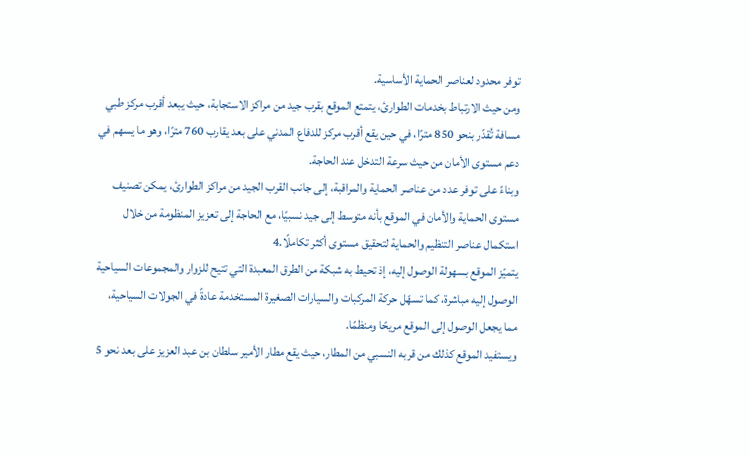توفر محدود لعناصر الحماية الأساسية.
ومن حيث الارتباط بخدمات الطوارئ، يتمتع الموقع بقرب جيد من مراكز الاستجابة، حيث يبعد أقرب مركز طبي مسافة تُقدّر بنحو 850 مترًا، في حين يقع أقرب مركز للدفاع المدني على بعد يقارب 760 مترًا، وهو ما يسهم في دعم مستوى الأمان من حيث سرعة التدخل عند الحاجة.
وبناءً على توفر عدد من عناصر الحماية والمراقبة، إلى جانب القرب الجيد من مراكز الطوارئ، يمكن تصنيف مستوى الحماية والأمان في الموقع بأنه متوسط إلى جيد نسبيًا، مع الحاجة إلى تعزيز المنظومة من خلال استكمال عناصر التنظيم والحماية لتحقيق مستوى أكثر تكاملًا.4
يتميّز الموقع بسهولة الوصول إليه، إذ تحيط به شبكة من الطرق المعبدة التي تتيح للزوار والمجموعات السياحية الوصول إليه مباشرة، كما تسهّل حركة المركبات والسيارات الصغيرة المستخدمة عادةً في الجولات السياحية، مما يجعل الوصول إلى الموقع مريحًا ومنظمًا.
ويستفيد الموقع كذلك من قربه النسبي من المطار، حيث يقع مطار الأمير سلطان بن عبد العزيز على بعد نحو 5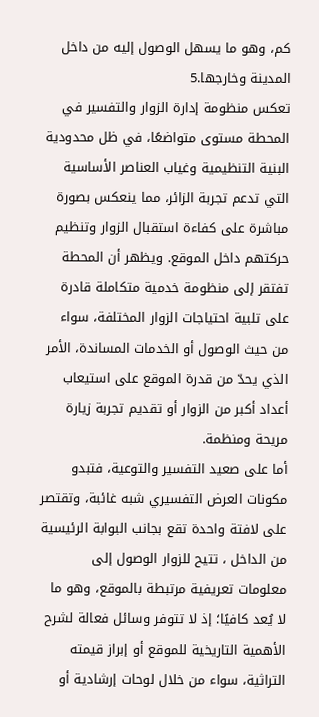كم، وهو ما يسهل الوصول إليه من داخل المدينة وخارجها.5
تعكس منظومة إدارة الزوار والتفسير في المحطة مستوى متواضعًا، في ظل محدودية البنية التنظيمية وغياب العناصر الأساسية التي تدعم تجربة الزائر، مما ينعكس بصورة مباشرة على كفاءة استقبال الزوار وتنظيم حركتهم داخل الموقع. ويظهر أن المحطة تفتقر إلى منظومة خدمية متكاملة قادرة على تلبية احتياجات الزوار المختلفة، سواء من حيث الوصول أو الخدمات المساندة، الأمر الذي يحدّ من قدرة الموقع على استيعاب أعداد أكبر من الزوار أو تقديم تجربة زيارة مريحة ومنظمة.
أما على صعيد التفسير والتوعية، فتبدو مكونات العرض التفسيري شبه غائبة، وتقتصر على لافتة واحدة تقع بجانب البوابة الرئيسية من الداخل ، تتيح للزوار الوصول إلى معلومات تعريفية مرتبطة بالموقع، وهو ما لا يُعد كافيًا؛ إذ لا تتوفر وسائل فعالة لشرح الأهمية التاريخية للموقع أو إبراز قيمته التراثية، سواء من خلال لوحات إرشادية أو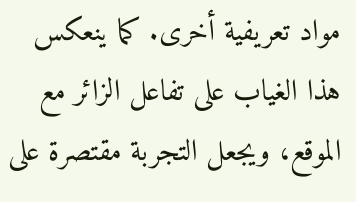مواد تعريفية أخرى. كما ينعكس هذا الغياب على تفاعل الزائر مع الموقع، ويجعل التجربة مقتصرة على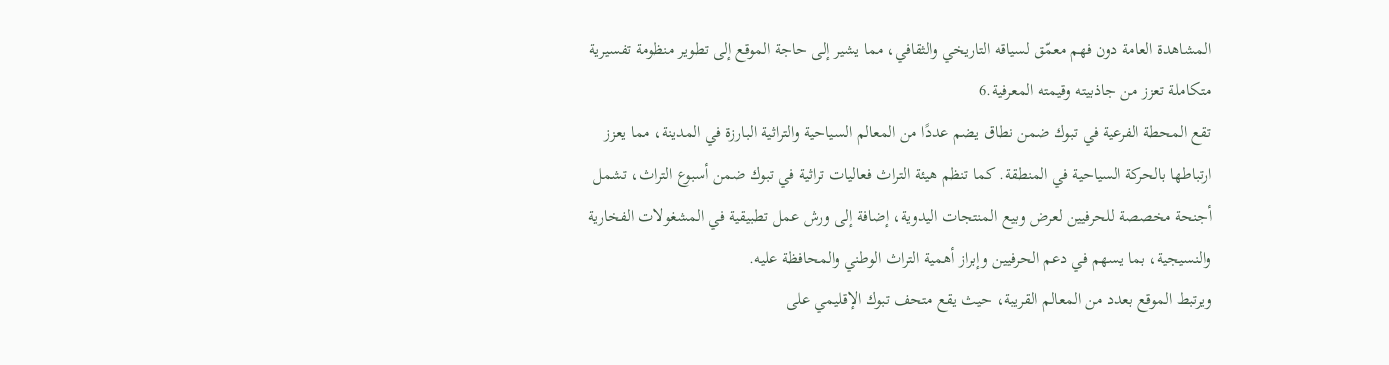المشاهدة العامة دون فهم معمّق لسياقه التاريخي والثقافي، مما يشير إلى حاجة الموقع إلى تطوير منظومة تفسيرية متكاملة تعزز من جاذبيته وقيمته المعرفية.6
تقع المحطة الفرعية في تبوك ضمن نطاق يضم عددًا من المعالم السياحية والتراثية البارزة في المدينة، مما يعزز ارتباطها بالحركة السياحية في المنطقة. كما تنظم هيئة التراث فعاليات تراثية في تبوك ضمن أسبوع التراث، تشمل أجنحة مخصصة للحرفيين لعرض وبيع المنتجات اليدوية، إضافة إلى ورش عمل تطبيقية في المشغولات الفخارية والنسيجية، بما يسهم في دعم الحرفيين وإبراز أهمية التراث الوطني والمحافظة عليه.
ويرتبط الموقع بعدد من المعالم القريبة، حيث يقع متحف تبوك الإقليمي على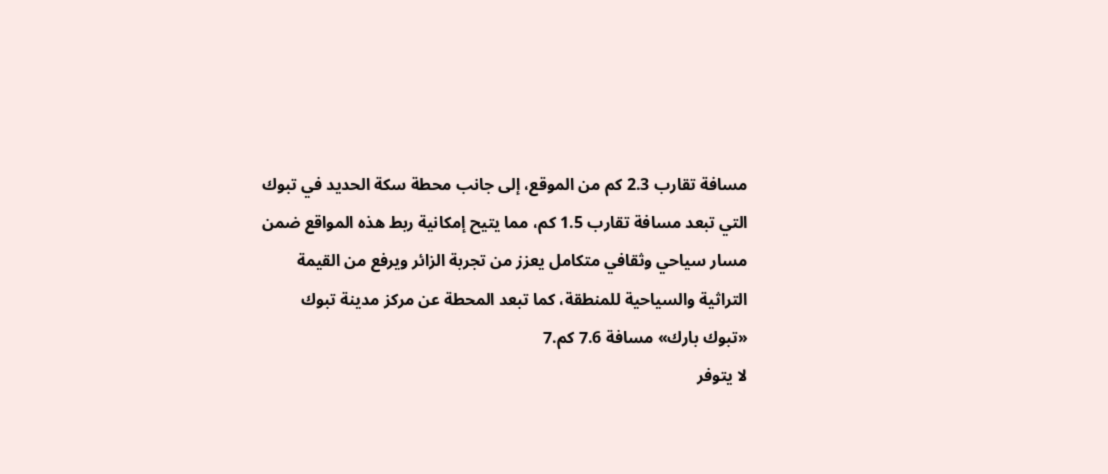مسافة تقارب 2.3 كم من الموقع، إلى جانب محطة سكة الحديد في تبوك التي تبعد مسافة تقارب 1.5 كم، مما يتيح إمكانية ربط هذه المواقع ضمن مسار سياحي وثقافي متكامل يعزز من تجربة الزائر ويرفع من القيمة التراثية والسياحية للمنطقة، كما تبعد المحطة عن مركز مدينة تبوك «تبوك بارك» مسافة 7.6 كم.7
لا يتوفر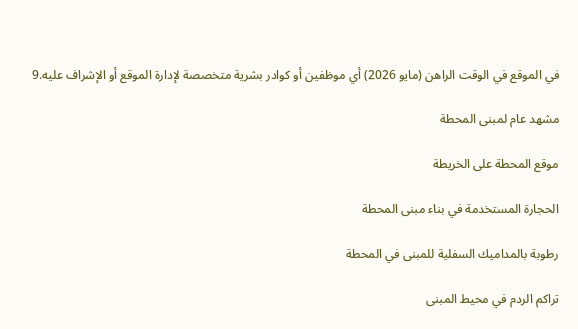في الموقع في الوقت الراهن (مايو 2026) أي موظفين أو كوادر بشرية متخصصة لإدارة الموقع أو الإشراف عليه.9

مشهد عام لمبنى المحطة

موقع المحطة على الخريطة

الحجارة المستخدمة في بناء مبنى المحطة

رطوبة بالمداميك السفلية للمبنى في المحطة

تراكم الردم في محيط المبنى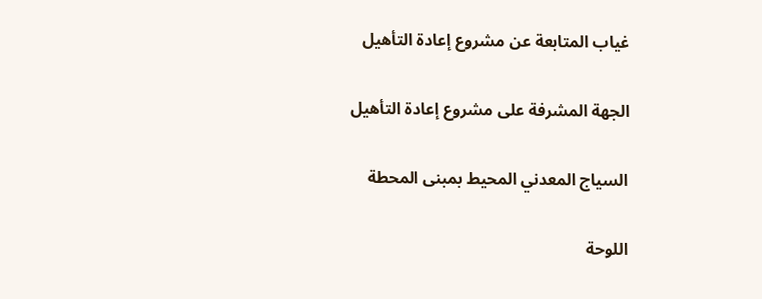غياب المتابعة عن مشروع إعادة التأهيل

الجهة المشرفة على مشروع إعادة التأهيل

السياج المعدني المحيط بمبنى المحطة

اللوحة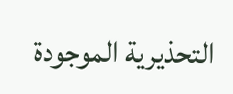التحذيرية الموجودة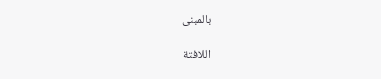بالمبنى

اللافتة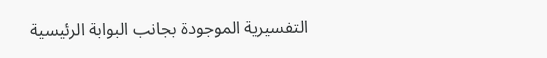التفسيرية الموجودة بجانب البوابة الرئيسية